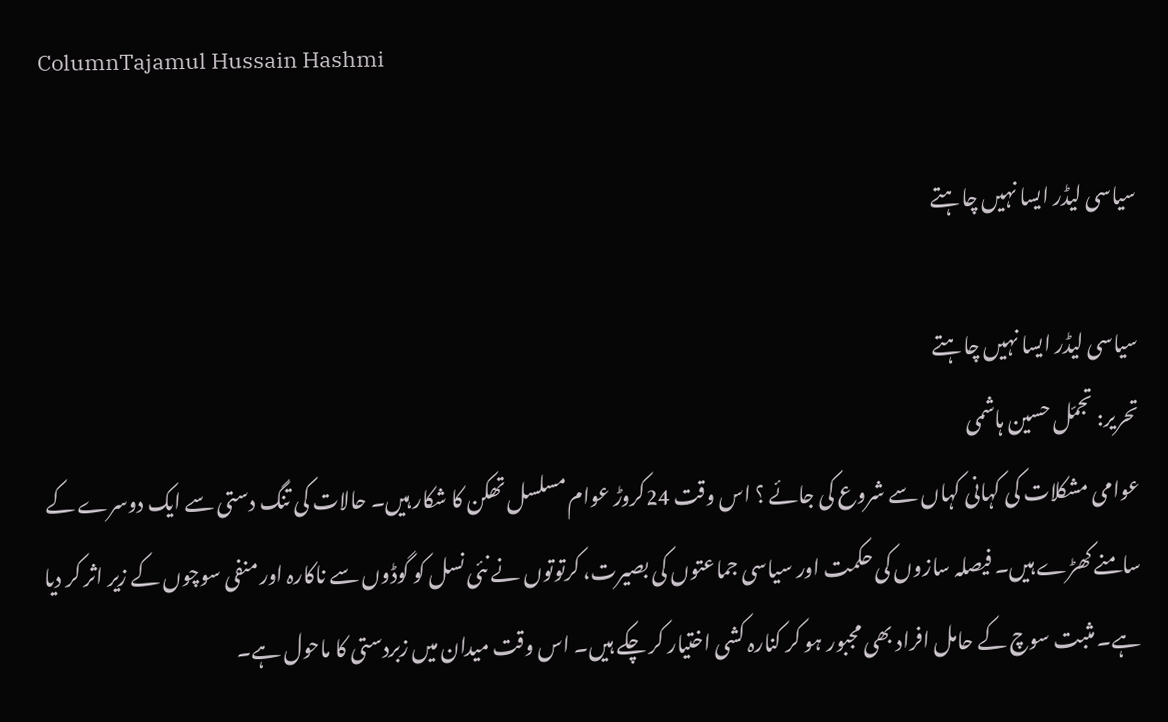ColumnTajamul Hussain Hashmi

سیاسی لیڈر ایسا نہیں چاہتے

سیاسی لیڈر ایسا نہیں چاہتے
تحریر: تجمّل حسین ہاشمی
عوامی مشکلات کی کہانی کہاں سے شروع کی جائے ؟ اس وقت 24کروڑ عوام مسلسل تھکن کا شکار ہیں۔ حالات کی تنگ دستی سے ایک دوسرے کے سامنے کھڑے ہیں۔ فیصلہ سازوں کی حکمت اور سیاسی جماعتوں کی بصیرت، کرتوتوں نے نئی نسل کو گوڈوں سے ناکارہ اور منفی سوچوں کے زیر اثر کر دیا ہے۔ مثبت سوچ کے حامل افراد بھی مجبور ہو کر کنارہ کشی اختیار کر چکے ہیں۔ اس وقت میدان میں زبردستی کا ماحول ہے۔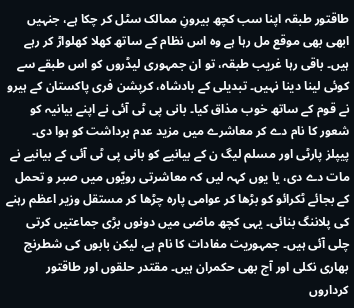طاقتور طبقہ اپنا سب کچھ بیرونِ ممالک سٹل کر چکا ہے، جنہیں ابھی بھی موقع مل رہا ہے وہ اس نظام کے ساتھ کھلا کھلواڑ کر رہے ہیں۔ باقی رہا غریب طبقہ، تو ان جمہوری لیڈروں کو اس طبقے سے کوئی لینا دینا نہیں۔ تبدیلی کے بادشاہ، کرپشن فری پاکستان کے ہیرو نے قوم کے ساتھ خوب مذاق کیا۔ بانی پی ٹی آئی نے اپنے بیانیہ کو شعور کا نام دے کر معاشرے میں مزید عدم برداشت کو ہوا دی۔ پیپلز پارٹی اور مسلم لیگ ن کے بیانیے کو بانی پی ٹی آئی کے بیانیے نے مات دے دی، یا یوں کہہ لیں کہ معاشرتی رویّوں میں صبر و تحمل کے بجائے ٹکرائو کو بڑھا کر عوامی پارہ چڑھا کر مستقل وزیر اعظم رہنے کی پلاننگ بنائی۔ یہی کچھ ماضی میں دونوں بڑی جماعتیں کرتی چلی آئی ہیں۔ جمہوریت مفادات کا نام ہے، لیکن بابوں کی شطرنج بھاری نکلی اور آج بھی حکمران ہیں۔ مقتدر حلقوں اور طاقتور کرداروں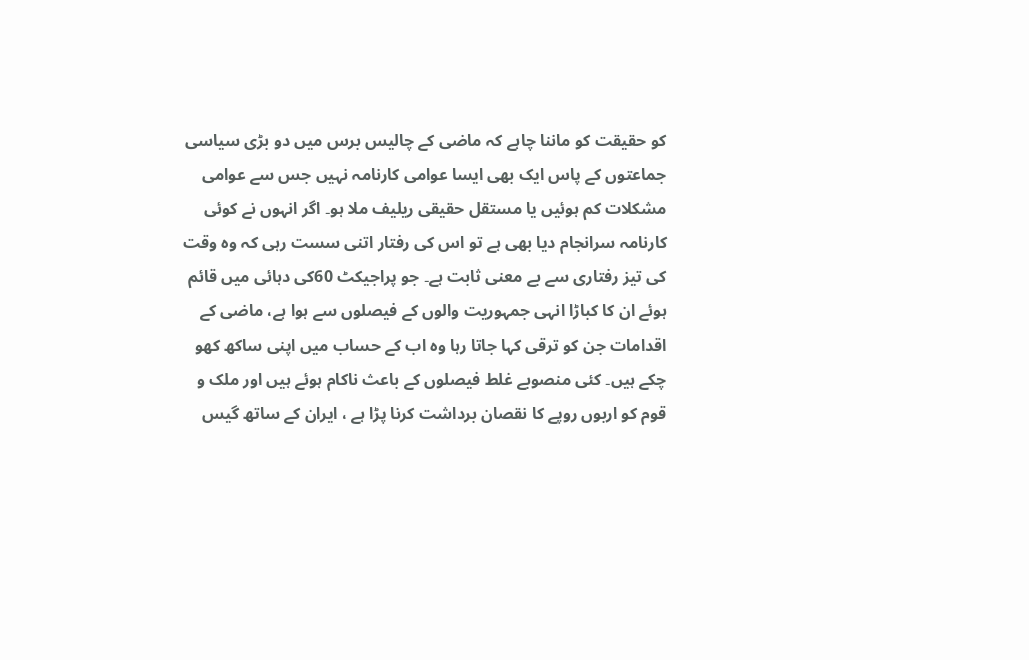کو حقیقت کو ماننا چاہے کہ ماضی کے چالیس برس میں دو بڑی سیاسی جماعتوں کے پاس ایک بھی ایسا عوامی کارنامہ نہیں جس سے عوامی مشکلات کم ہوئیں یا مستقل حقیقی ریلیف ملا ہو۔ اگر انہوں نے کوئی کارنامہ سرانجام دیا بھی ہے تو اس کی رفتار اتنی سست رہی کہ وہ وقت کی تیز رفتاری سے بے معنی ثابت ہے۔ جو پراجیکٹ 60کی دہائی میں قائم ہوئے ان کا کباڑا انہی جمہوریت والوں کے فیصلوں سے ہوا ہے، ماضی کے اقدامات جن کو ترقی کہا جاتا رہا وہ اب کے حساب میں اپنی ساکھ کھو چکے ہیں۔ کئی منصوبے غلط فیصلوں کے باعث ناکام ہوئے ہیں اور ملک و قوم کو اربوں روپے کا نقصان برداشت کرنا پڑا ہے ، ایران کے ساتھ گیس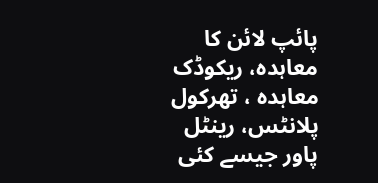پائپ لائن کا معاہدہ، ریکوڈک معاہدہ ، تھرکول پلانٹس، رینٹل پاور جیسے کئی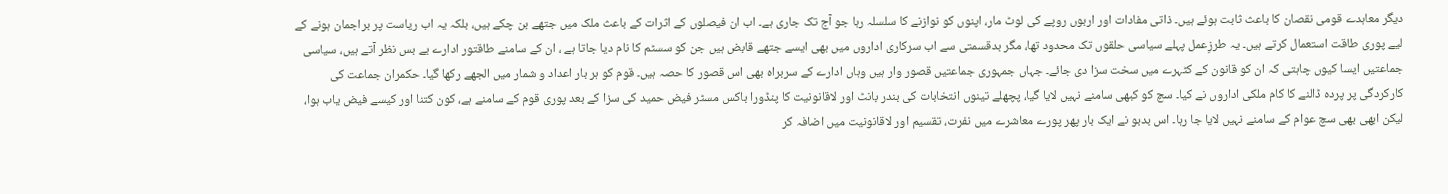دیگر معاہدے قومی نقصان کا باعث ثابت ہوئے ہیں۔ ذاتی مفادات اور اربوں روپے کی لوٹ مار، اپنوں کو نوازنے کا سلسلہ رہا جو آج تک جاری ہے۔ اب ان فیصلوں کے اثرات کے باعث ملک میں جتھے بن چکے ہیں، بلکہ یہ اب ریاست پر براجمان ہونے کے لیے پوری طاقت استعمال کرتے ہیں۔ یہ طرزِعمل پہلے سیاسی حلقوں تک محدود تھا، مگر بدقسمتی سے اب سرکاری اداروں میں بھی ایسے جتھے قابض ہیں جن کو سسٹم کا نام دیا جاتا ہے ، ان کے سامنے طاقتور ادارے بے بس نظر آتے ہیں، سیاسی جماعتیں ایسا کیوں چاہتی کہ ان کو قانون کے کٹہرے میں سخت سزا دی جائے۔ جہاں جمہوری جماعتیں قصور وار ہیں وہاں ادارے کے سربراہ بھی اس قصور کا حصہ ہیں۔ قوم کو ہر بار اعداد و شمار میں الجھے رکھا گیا۔ حکمران جماعت کی کارکردگی پر پردہ ڈالنے کا کام ملکی اداروں نے کیا۔ سچ کو کبھی سامنے نہیں لایا گیا، پچھلے تینوں انتخابات کی بندر بانٹ اور لاقانونیت کا پنڈورا باکس مسٹر فیض حمید کی سزا کے بعد پوری قوم کے سامنے ہے، کون کتنا اور کیسے فیض یاب ہوا، لیکن ابھی بھی سچ عوام کے سامنے نہیں لایا جا رہا۔ اس بدبو نے ایک بار پھر پورے معاشرے میں نفرت، تقسیم اور لاقانونیت میں اضافہ کر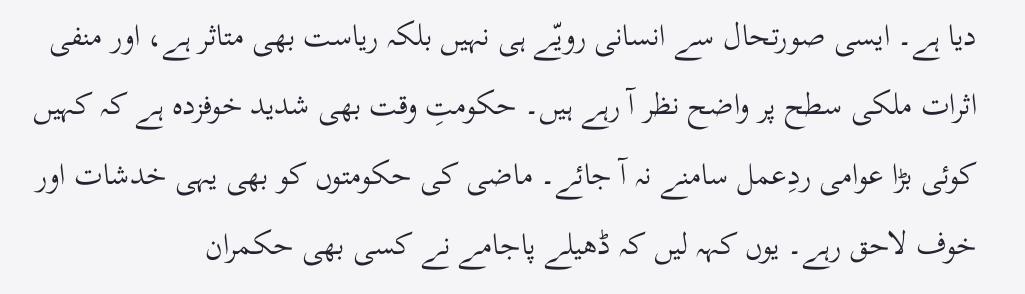دیا ہے۔ ایسی صورتحال سے انسانی رویّے ہی نہیں بلکہ ریاست بھی متاثر ہے، اور منفی اثرات ملکی سطح پر واضح نظر آ رہے ہیں۔ حکومتِ وقت بھی شدید خوفزدہ ہے کہ کہیں کوئی بڑا عوامی ردِعمل سامنے نہ آ جائے۔ ماضی کی حکومتوں کو بھی یہی خدشات اور خوف لاحق رہے۔ یوں کہہ لیں کہ ڈھیلے پاجامے نے کسی بھی حکمران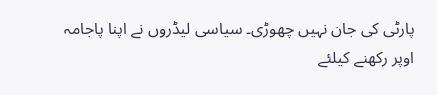پارٹی کی جان نہیں چھوڑی۔ سیاسی لیڈروں نے اپنا پاجامہ اوپر رکھنے کیلئے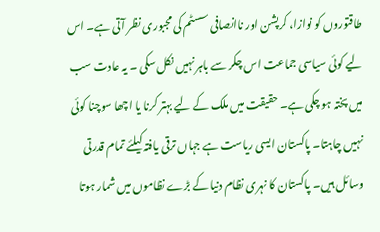طاقتوروں کو نوازا، کرپشن اور ناانصافی سسٹم کی مجبوری نظر آتی ہے۔ اس لیے کوئی سیاسی جماعت اس چکر سے باہر نہیں نکل سکی ۔ یہ عادت سب میں پختہ ہو چکی ہے۔ حقیقت میں ملک کے لیے بہتر کرنا یا اچھا سوچنا کوئی نہیں چاہتا۔ پاکستان ایسی ریاست ہے جہاں ترقی یافتہ کیلئے تمام قدرتی وسائل ہیں۔ پاکستان کا نہری نظام دنیا کے بڑے نظاموں میں شمار ہوتا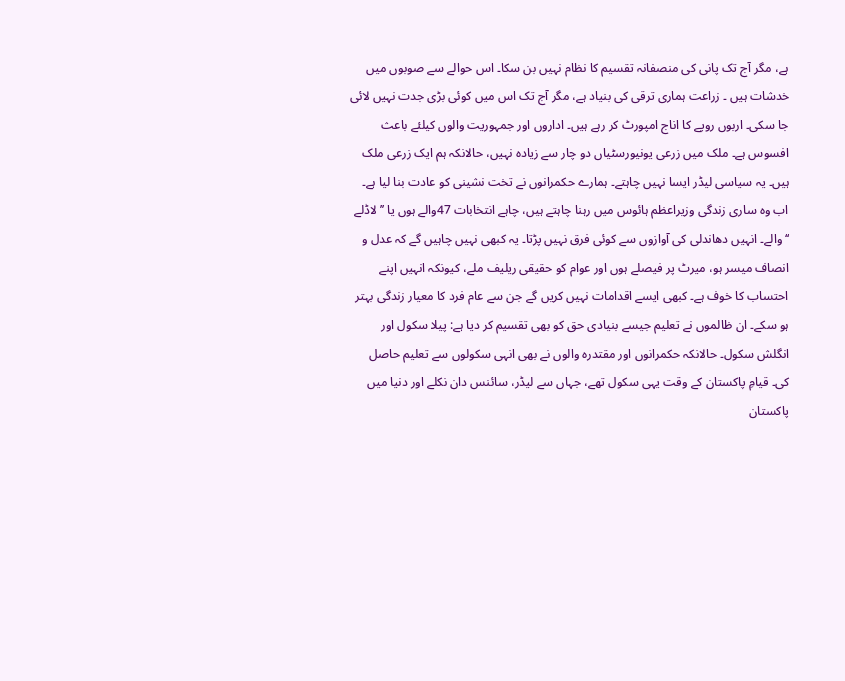ہے، مگر آج تک پانی کی منصفانہ تقسیم کا نظام نہیں بن سکا۔ اس حوالے سے صوبوں میں خدشات ہیں ۔ زراعت ہماری ترقی کی بنیاد ہے، مگر آج تک اس میں کوئی بڑی جدت نہیں لائی جا سکی۔ اربوں روپے کا اناج امپورٹ کر رہے ہیں۔ اداروں اور جمہوریت والوں کیلئے باعث افسوس ہے۔ ملک میں زرعی یونیورسٹیاں دو چار سے زیادہ نہیں، حالانکہ ہم ایک زرعی ملک ہیں۔ یہ سیاسی لیڈر ایسا نہیں چاہتے۔ ہمارے حکمرانوں نے تخت نشینی کو عادت بنا لیا ہے۔ اب وہ ساری زندگی وزیراعظم ہائوس میں رہنا چاہتے ہیں، چاہے انتخابات 47والے ہوں یا ’’ لاڈلے ‘‘ والے۔ انہیں دھاندلی کی آوازوں سے کوئی فرق نہیں پڑتا۔ یہ کبھی نہیں چاہیں گے کہ عدل و انصاف میسر ہو، میرٹ پر فیصلے ہوں اور عوام کو حقیقی ریلیف ملے، کیونکہ انہیں اپنے احتساب کا خوف ہے۔ کبھی ایسے اقدامات نہیں کریں گے جن سے عام فرد کا معیار زندگی بہتر ہو سکے۔ ان ظالموں نے تعلیم جیسے بنیادی حق کو بھی تقسیم کر دیا ہے: پیلا سکول اور انگلش سکول۔ حالانکہ حکمرانوں اور مقتدرہ والوں نے بھی انہی سکولوں سے تعلیم حاصل کی۔ قیامِ پاکستان کے وقت یہی سکول تھے، جہاں سے لیڈر، سائنس دان نکلے اور دنیا میں پاکستان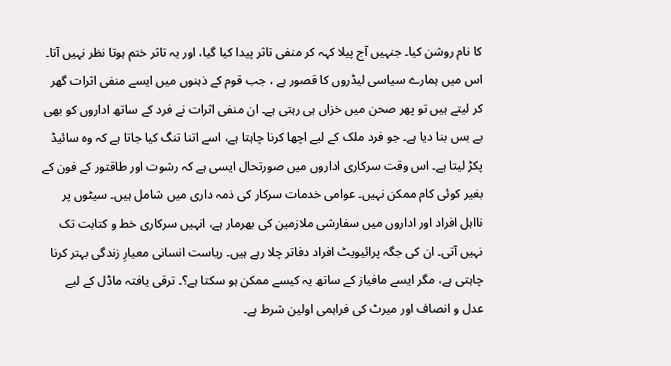کا نام روشن کیا۔ جنہیں آج پیلا کہہ کر منفی تاثر پیدا کیا گیا، اور یہ تاثر ختم ہوتا نظر نہیں آتا۔ اس میں ہمارے سیاسی لیڈروں کا قصور ہے ، جب قوم کے ذہنوں میں ایسے منفی اثرات گھر کر لیتے ہیں تو پھر صحن میں خزاں ہی رہتی ہے۔ ان منفی اثرات نے فرد کے ساتھ اداروں کو بھی بے بس بنا دیا ہے۔ جو فرد ملک کے لیے اچھا کرنا چاہتا ہے، اسے اتنا تنگ کیا جاتا ہے کہ وہ سائیڈ پکڑ لیتا ہے۔ اس وقت سرکاری اداروں میں صورتحال ایسی ہے کہ رشوت اور طاقتور کے فون کے بغیر کوئی کام ممکن نہیں۔ عوامی خدمات سرکار کی ذمہ داری میں شامل ہیں۔ سیٹوں پر نااہل افراد اور اداروں میں سفارشی ملازمین کی بھرمار ہے، انہیں سرکاری خط و کتابت تک نہیں آتی۔ ان کی جگہ پرائیویٹ افراد دفاتر چلا رہے ہیں۔ ریاست انسانی معیارِ زندگی بہتر کرنا چاہتی ہے، مگر ایسے مافیاز کے ساتھ یہ کیسے ممکن ہو سکتا ہے؟۔ ترقی یافتہ ماڈل کے لیے عدل و انصاف اور میرٹ کی فراہمی اولین شرط ہے۔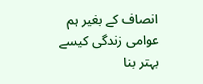انصاف کے بغیر ہم عوامی زندگی کیسے بہتر بنا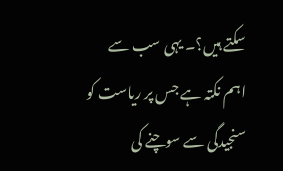سکتے ہیں؟۔ یہی سب سے اہم نکتہ ہے جس پر ریاست کو سنجیدگی سے سوچنے کی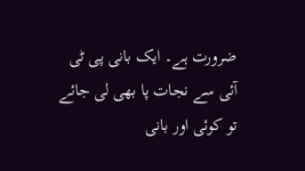ضرورت ہے۔ ایک بانی پی ٹی آئی سے نجات پا بھی لی جائے تو کوئی اور بانی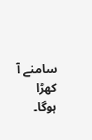سامنے آ کھڑا ہوگا۔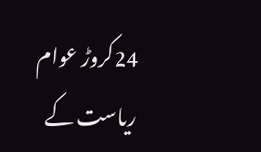24کروڑ عوام ریاست کے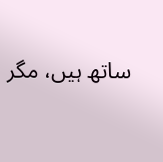ساتھ ہیں، مگر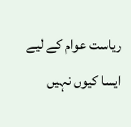ریاست عوام کے لیے ایسا کیوں نہیں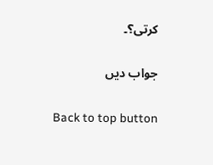کرتی؟۔

جواب دیں

Back to top button